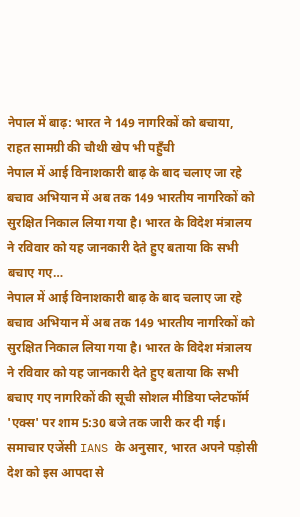नेपाल में बाढ़: भारत ने 149 नागरिकों को बचाया, राहत सामग्री की चौथी खेप भी पहुँची
नेपाल में आई विनाशकारी बाढ़ के बाद चलाए जा रहे बचाव अभियान में अब तक 149 भारतीय नागरिकों को सुरक्षित निकाल लिया गया है। भारत के विदेश मंत्रालय ने रविवार को यह जानकारी देते हुए बताया कि सभी बचाए गए…
नेपाल में आई विनाशकारी बाढ़ के बाद चलाए जा रहे बचाव अभियान में अब तक 149 भारतीय नागरिकों को सुरक्षित निकाल लिया गया है। भारत के विदेश मंत्रालय ने रविवार को यह जानकारी देते हुए बताया कि सभी बचाए गए नागरिकों की सूची सोशल मीडिया प्लेटफॉर्म 'एक्स' पर शाम 5:30 बजे तक जारी कर दी गई।
समाचार एजेंसी IANS के अनुसार, भारत अपने पड़ोसी देश को इस आपदा से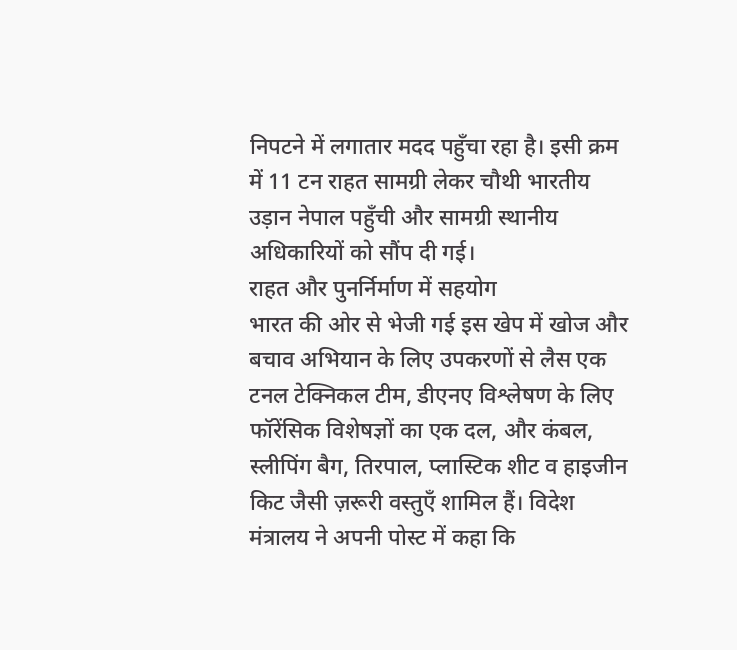निपटने में लगातार मदद पहुँचा रहा है। इसी क्रम में 11 टन राहत सामग्री लेकर चौथी भारतीय उड़ान नेपाल पहुँची और सामग्री स्थानीय अधिकारियों को सौंप दी गई।
राहत और पुनर्निर्माण में सहयोग
भारत की ओर से भेजी गई इस खेप में खोज और बचाव अभियान के लिए उपकरणों से लैस एक टनल टेक्निकल टीम, डीएनए विश्लेषण के लिए फॉरेंसिक विशेषज्ञों का एक दल, और कंबल, स्लीपिंग बैग, तिरपाल, प्लास्टिक शीट व हाइजीन किट जैसी ज़रूरी वस्तुएँ शामिल हैं। विदेश मंत्रालय ने अपनी पोस्ट में कहा कि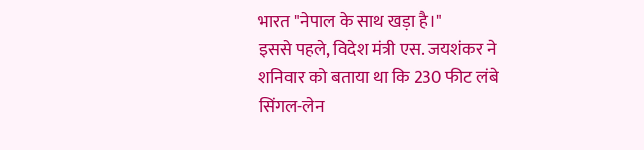भारत "नेपाल के साथ खड़ा है।"
इससे पहले, विदेश मंत्री एस. जयशंकर ने शनिवार को बताया था कि 230 फीट लंबे सिंगल-लेन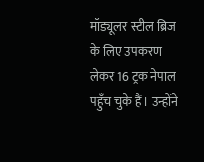मॉड्यूलर स्टील ब्रिज के लिए उपकरण लेकर 16 ट्रक नेपाल पहुँच चुके हैं। उन्होंने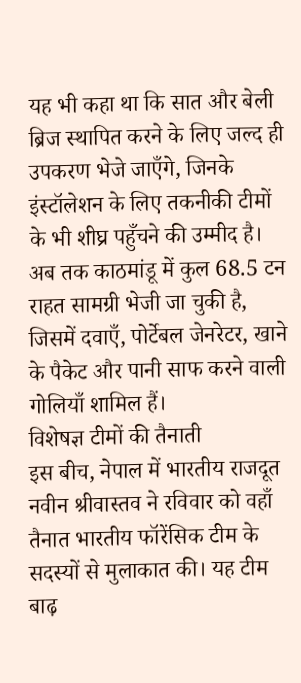यह भी कहा था कि सात और बेली ब्रिज स्थापित करने के लिए जल्द ही उपकरण भेजे जाएँगे, जिनके इंस्टॉलेशन के लिए तकनीकी टीमों के भी शीघ्र पहुँचने की उम्मीद है। अब तक काठमांडू में कुल 68.5 टन राहत सामग्री भेजी जा चुकी है, जिसमें दवाएँ, पोर्टेबल जेनरेटर, खाने के पैकेट और पानी साफ करने वाली गोलियाँ शामिल हैं।
विशेषज्ञ टीमों की तैनाती
इस बीच, नेपाल में भारतीय राजदूत नवीन श्रीवास्तव ने रविवार को वहाँ तैनात भारतीय फॉरेंसिक टीम के सदस्यों से मुलाकात की। यह टीम बाढ़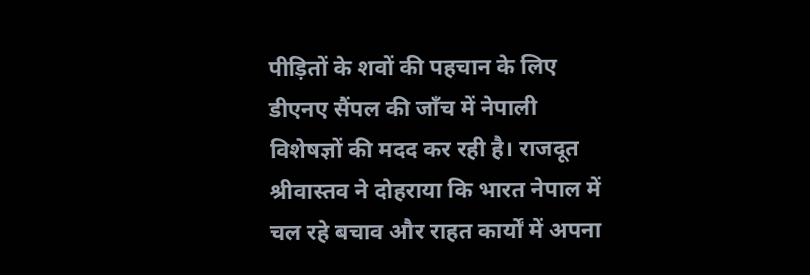पीड़ितों के शवों की पहचान के लिए डीएनए सैंपल की जाँच में नेपाली विशेषज्ञों की मदद कर रही है। राजदूत श्रीवास्तव ने दोहराया कि भारत नेपाल में चल रहे बचाव और राहत कार्यों में अपना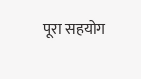पूरा सहयोग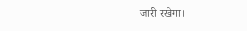जारी रखेगा।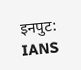इनपुट: IANS